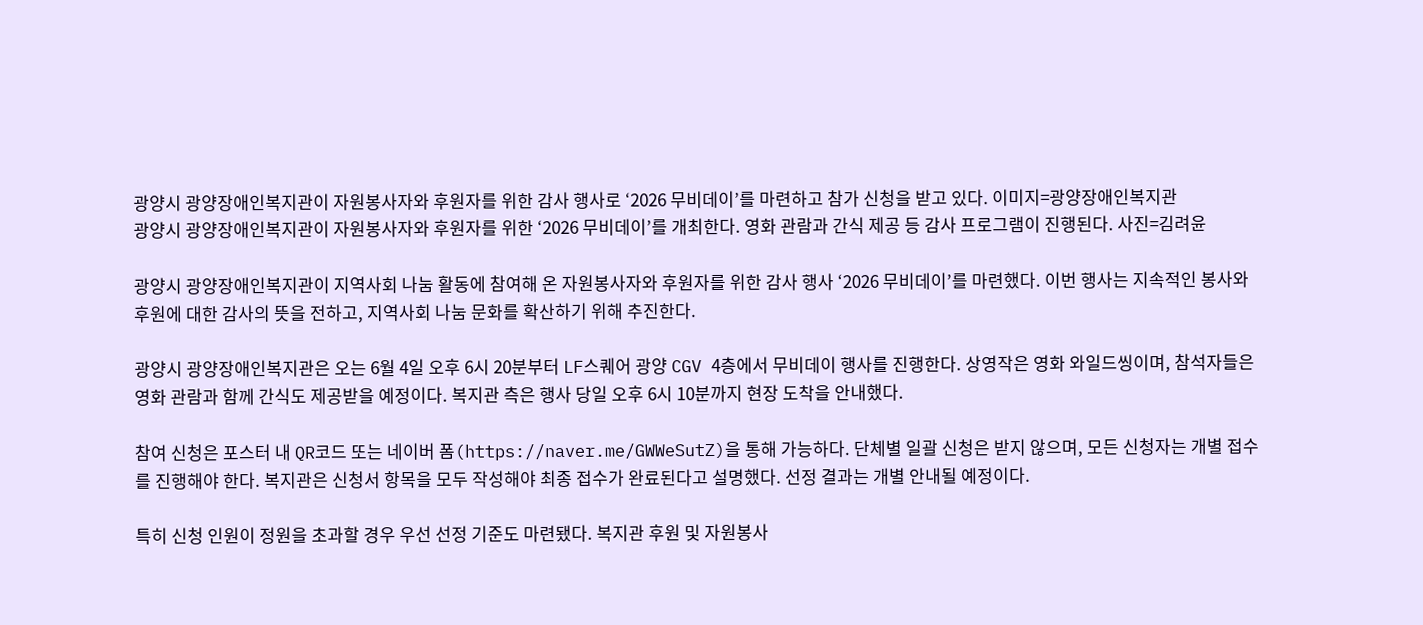광양시 광양장애인복지관이 자원봉사자와 후원자를 위한 감사 행사로 ‘2026 무비데이’를 마련하고 참가 신청을 받고 있다. 이미지=광양장애인복지관
광양시 광양장애인복지관이 자원봉사자와 후원자를 위한 ‘2026 무비데이’를 개최한다. 영화 관람과 간식 제공 등 감사 프로그램이 진행된다. 사진=김려윤

광양시 광양장애인복지관이 지역사회 나눔 활동에 참여해 온 자원봉사자와 후원자를 위한 감사 행사 ‘2026 무비데이’를 마련했다. 이번 행사는 지속적인 봉사와 후원에 대한 감사의 뜻을 전하고, 지역사회 나눔 문화를 확산하기 위해 추진한다.

광양시 광양장애인복지관은 오는 6월 4일 오후 6시 20분부터 LF스퀘어 광양 CGV 4층에서 무비데이 행사를 진행한다. 상영작은 영화 와일드씽이며, 참석자들은 영화 관람과 함께 간식도 제공받을 예정이다. 복지관 측은 행사 당일 오후 6시 10분까지 현장 도착을 안내했다.

참여 신청은 포스터 내 QR코드 또는 네이버 폼(https://naver.me/GWWeSutZ)을 통해 가능하다. 단체별 일괄 신청은 받지 않으며, 모든 신청자는 개별 접수를 진행해야 한다. 복지관은 신청서 항목을 모두 작성해야 최종 접수가 완료된다고 설명했다. 선정 결과는 개별 안내될 예정이다.

특히 신청 인원이 정원을 초과할 경우 우선 선정 기준도 마련됐다. 복지관 후원 및 자원봉사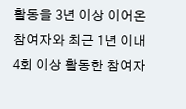활동을 3년 이상 이어온 참여자와 최근 1년 이내 4회 이상 활동한 참여자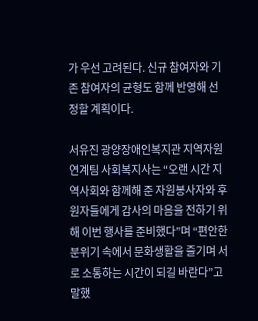가 우선 고려된다. 신규 참여자와 기존 참여자의 균형도 함께 반영해 선정할 계획이다.

서유진 광양장애인복지관 지역자원연계팀 사회복지사는 “오랜 시간 지역사회와 함께해 준 자원봉사자와 후원자들에게 감사의 마음을 전하기 위해 이번 행사를 준비했다”며 “편안한 분위기 속에서 문화생활을 즐기며 서로 소통하는 시간이 되길 바란다”고 말했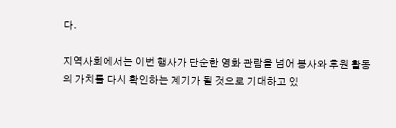다.

지역사회에서는 이번 행사가 단순한 영화 관람을 넘어 봉사와 후원 활동의 가치를 다시 확인하는 계기가 될 것으로 기대하고 있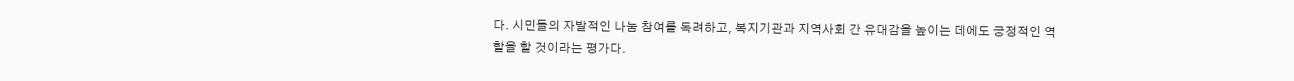다. 시민들의 자발적인 나눔 참여를 독려하고, 복지기관과 지역사회 간 유대감을 높이는 데에도 긍정적인 역할을 할 것이라는 평가다.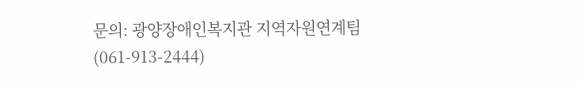문의: 광양장애인복지관 지역자원연계팀(061-913-2444)